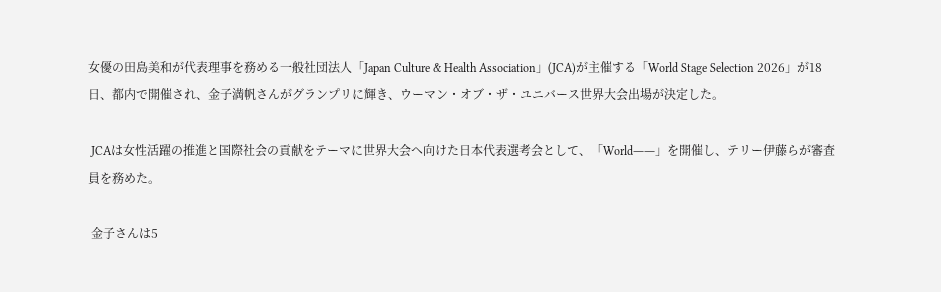女優の田島美和が代表理事を務める一般社団法人「Japan Culture & Health Association」(JCA)が主催する「World Stage Selection 2026」が18日、都内で開催され、金子満帆さんがグランプリに輝き、ウーマン・オブ・ザ・ユニバース世界大会出場が決定した。

 JCAは女性活躍の推進と国際社会の貢献をテーマに世界大会へ向けた日本代表選考会として、「World――」を開催し、テリー伊藤らが審査員を務めた。

 金子さんは5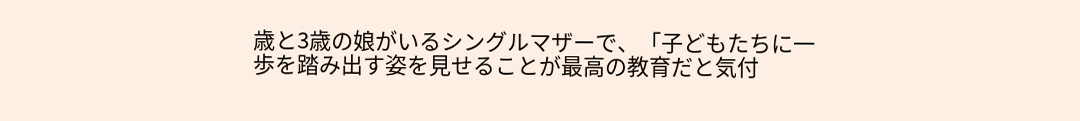歳と3歳の娘がいるシングルマザーで、「子どもたちに一歩を踏み出す姿を見せることが最高の教育だと気付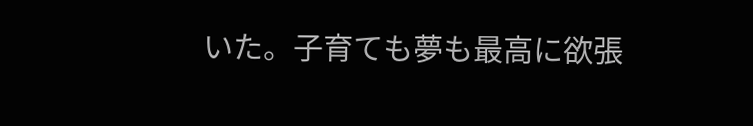いた。子育ても夢も最高に欲張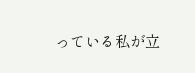っている私が立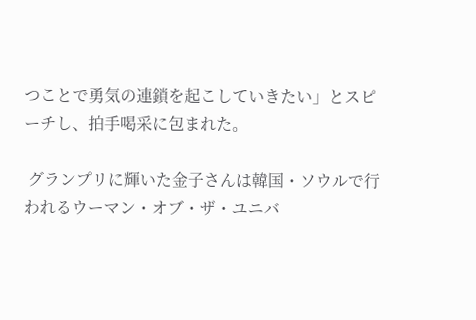つことで勇気の連鎖を起こしていきたい」とスピーチし、拍手喝采に包まれた。

 グランプリに輝いた金子さんは韓国・ソウルで行われるウーマン・オブ・ザ・ユニバ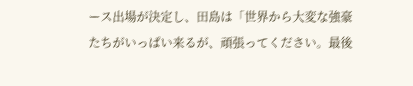ース出場が決定し、田島は「世界から大変な強豪たちがいっぱい来るが、頑張ってください。最後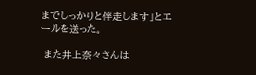までしっかりと伴走します」とエールを送った。

 また井上奈々さんは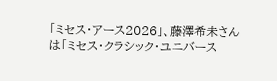「ミセス・アース2026」、藤澤希未さんは「ミセス・クラシック・ユニバース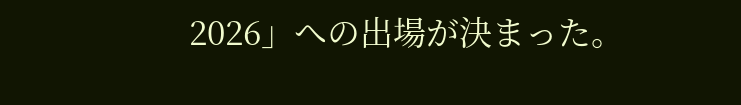2026」への出場が決まった。